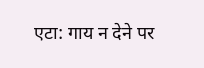एटा: गाय न देने पर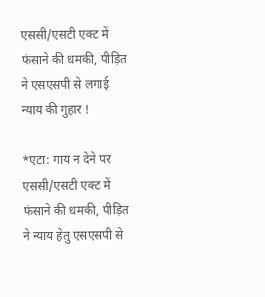एससी/एसटी एक्ट में फंसाने की धमकी, पीड़ित ने एसएसपी से लगाई न्याय की गुहार !

*एटा: गाय न देने पर एससी/एसटी एक्ट में फंसाने की धमकी, पीड़ित ने न्याय हेतु एसएसपी से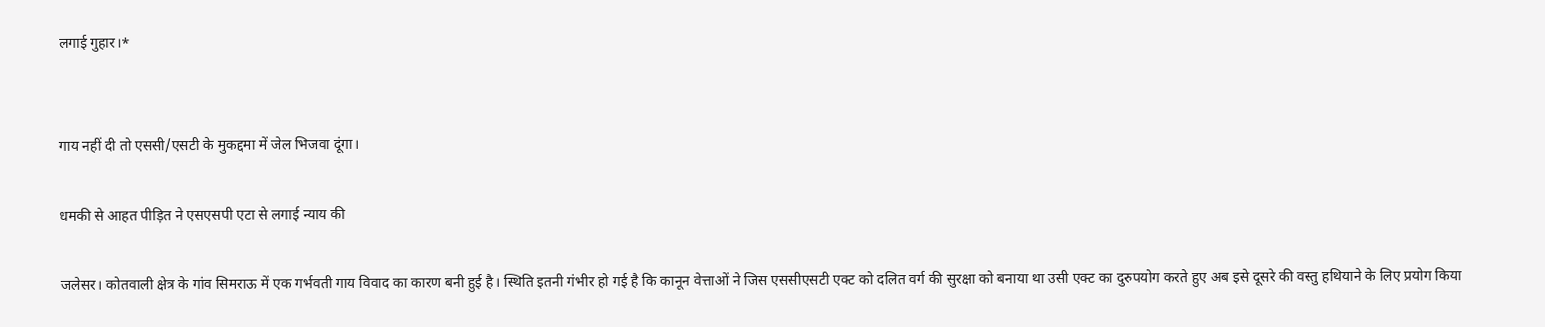लगाई गुहार।*


गाय नहीं दी तो एससी/एसटी के मुकद्दमा में जेल भिजवा दूंगा।

धमकी से आहत पीड़ित ने एसएसपी एटा से लगाई न्याय की

जलेसर। कोतवाली क्षेत्र के गांव सिमराऊ में एक गर्भवती गाय विवाद का कारण बनी हुई है। स्थिति इतनी गंभीर हो गई है कि कानून वेत्ताओं ने जिस एससीएसटी एक्ट को दलित वर्ग की सुरक्षा को बनाया था उसी एक्ट का दुरुपयोग करते हुए अब इसे दूसरे की वस्तु हथियाने के लिए प्रयोग किया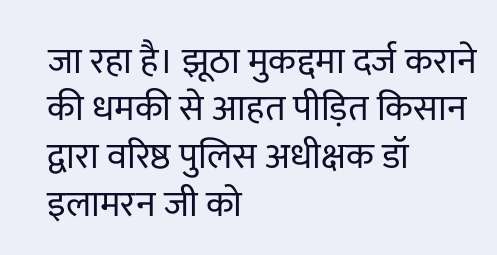जा रहा है। झूठा मुकद्दमा दर्ज कराने की धमकी से आहत पीड़ित किसान द्वारा वरिष्ठ पुलिस अधीक्षक डॉ इलामरन जी को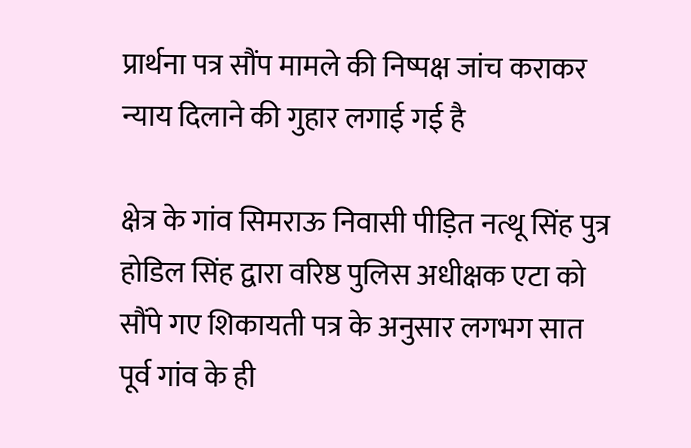प्रार्थना पत्र सौंप मामले की निष्पक्ष जांच कराकर न्याय दिलाने की गुहार लगाई गई है

क्षेत्र के गांव सिमराऊ निवासी पीड़ित नत्थू सिंह पुत्र होडिल सिंह द्वारा वरिष्ठ पुलिस अधीक्षक एटा को सौंपे गए शिकायती पत्र के अनुसार लगभग सात पूर्व गांव के ही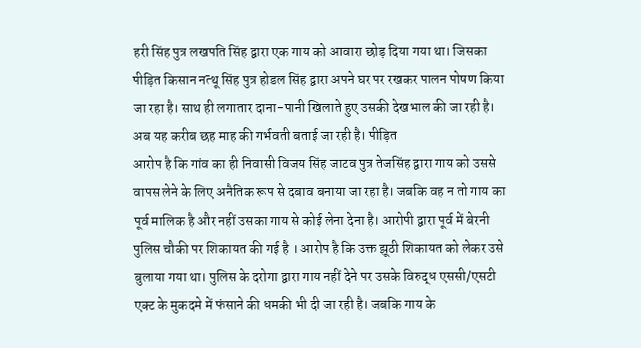हरी सिंह पुत्र लखपति सिंह द्वारा एक गाय को आवारा छोड़ दिया गया था। जिसका पीड़ित किसान नत्थू सिंह पुत्र होडल सिंह द्वारा अपने घर पर रखकर पालन पोषण किया जा रहा है। साथ ही लगातार दाना-पानी खिलाते हुए उसकी देखभाल की जा रही है। अब यह करीब छह माह की गर्भवती बताई जा रही है। पीड़ित
आरोप है कि गांव का ही निवासी विजय सिंह जाटव पुत्र तेजसिंह द्वारा गाय को उससे वापस लेने के लिए अनैतिक रूप से दबाव बनाया जा रहा है। जबकि वह न तो गाय का पूर्व मालिक है और नहीं उसका गाय से कोई लेना देना है। आरोपी द्वारा पूर्व में बेरनी पुलिस चौकी पर शिकायत की गई है । आरोप है कि उक्त झूठी शिकायत को लेकर उसे बुलाया गया था। पुलिस के दरोगा द्वारा गाय नहीं देने पर उसके विरुद्ध एससी/एसटी एक्ट के मुकदमे में फंसाने की धमकी भी दी जा रही है। जबकि गाय के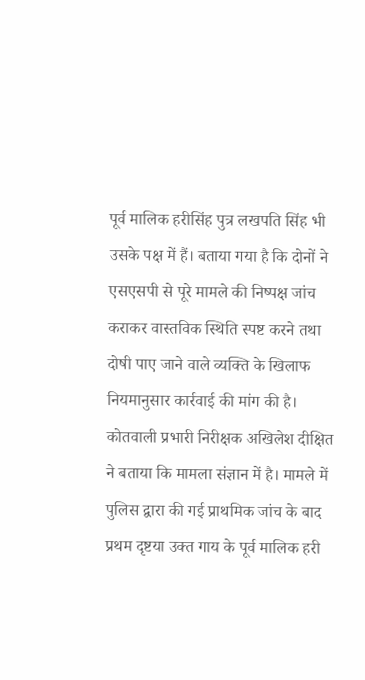पूर्व मालिक हरीसिंह पुत्र लखपति सिंह भी उसके पक्ष में हैं। बताया गया है कि दोनों ने एसएसपी से पूरे मामले की निष्पक्ष जांच कराकर वास्तविक स्थिति स्पष्ट करने तथा दोषी पाए जाने वाले व्यक्ति के खिलाफ नियमानुसार कार्रवाई की मांग की है।
कोतवाली प्रभारी निरीक्षक अखिलेश दीक्षित ने बताया कि मामला संज्ञान में है। मामले में पुलिस द्वारा की गई प्राथमिक जांच के बाद प्रथम दृष्टया उक्त गाय के पूर्व मालिक हरी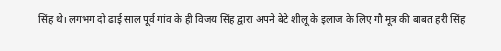सिंह थे। लगभग दो ढाई साल पूर्व गांव के ही विजय सिंह द्वारा अपने बेटे शीलू के इलाज के लिए गौ मूत्र की बाबत हरी सिंह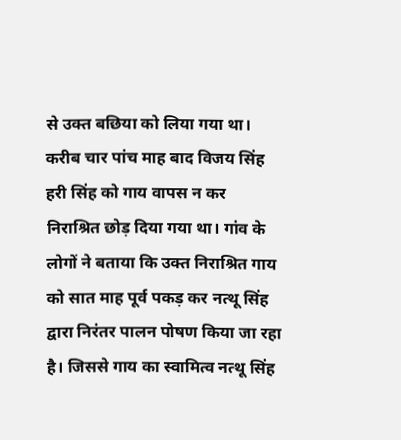से उक्त बछिया को लिया गया था। करीब चार पांच माह बाद विजय सिंह हरी सिंह को गाय वापस न कर निराश्रित छोड़ दिया गया था। गांव के लोगों ने बताया कि उक्त निराश्रित गाय को सात माह पूर्व पकड़ कर नत्थू सिंह द्वारा निरंतर पालन पोषण किया जा रहा है। जिससे गाय का स्वामित्व नत्थू सिंह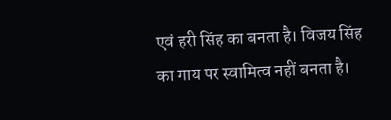एवं हरी सिंह का बनता है। विजय सिंह का गाय पर स्वामित्व नहीं बनता है।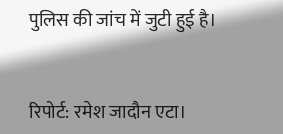पुलिस की जांच में जुटी हुई है।


रिपोर्ट: रमेश जादौन एटा।